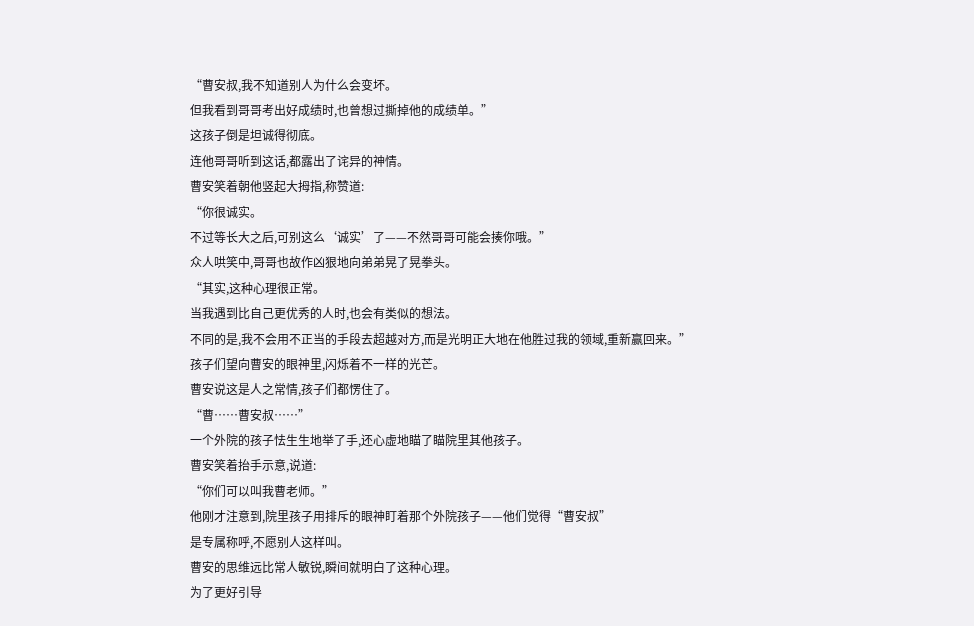“曹安叔,我不知道别人为什么会变坏。
但我看到哥哥考出好成绩时,也曾想过撕掉他的成绩单。”
这孩子倒是坦诚得彻底。
连他哥哥听到这话,都露出了诧异的神情。
曹安笑着朝他竖起大拇指,称赞道:
“你很诚实。
不过等长大之后,可别这么‘诚实’了——不然哥哥可能会揍你哦。”
众人哄笑中,哥哥也故作凶狠地向弟弟晃了晃拳头。
“其实,这种心理很正常。
当我遇到比自己更优秀的人时,也会有类似的想法。
不同的是,我不会用不正当的手段去超越对方,而是光明正大地在他胜过我的领域,重新赢回来。”
孩子们望向曹安的眼神里,闪烁着不一样的光芒。
曹安说这是人之常情,孩子们都愣住了。
“曹……曹安叔……”
一个外院的孩子怯生生地举了手,还心虚地瞄了瞄院里其他孩子。
曹安笑着抬手示意,说道:
“你们可以叫我曹老师。”
他刚才注意到,院里孩子用排斥的眼神盯着那个外院孩子——他们觉得“曹安叔”
是专属称呼,不愿别人这样叫。
曹安的思维远比常人敏锐,瞬间就明白了这种心理。
为了更好引导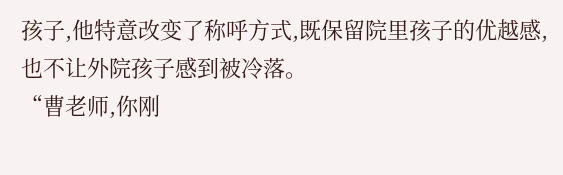孩子,他特意改变了称呼方式,既保留院里孩子的优越感,也不让外院孩子感到被冷落。
“曹老师,你刚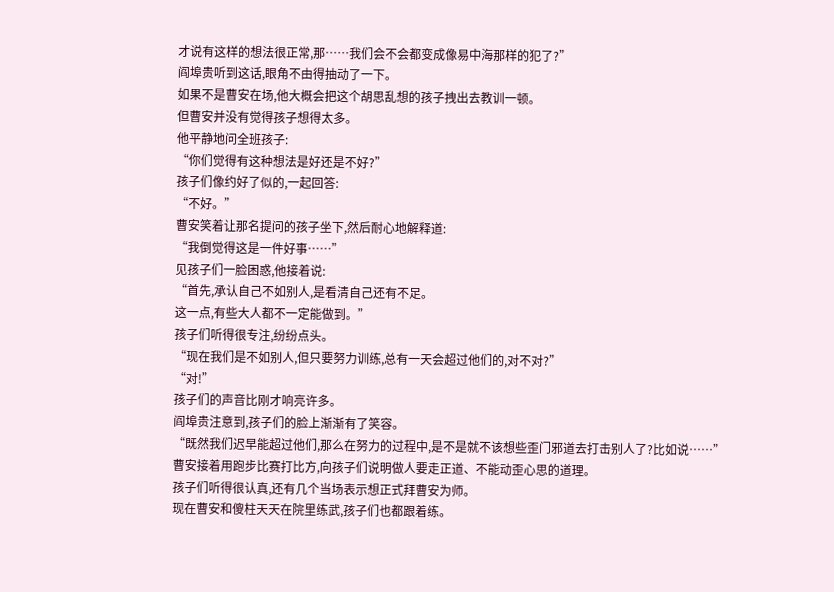才说有这样的想法很正常,那……我们会不会都变成像易中海那样的犯了?”
阎埠贵听到这话,眼角不由得抽动了一下。
如果不是曹安在场,他大概会把这个胡思乱想的孩子拽出去教训一顿。
但曹安并没有觉得孩子想得太多。
他平静地问全班孩子:
“你们觉得有这种想法是好还是不好?”
孩子们像约好了似的,一起回答:
“不好。”
曹安笑着让那名提问的孩子坐下,然后耐心地解释道:
“我倒觉得这是一件好事……”
见孩子们一脸困惑,他接着说:
“首先,承认自己不如别人,是看清自己还有不足。
这一点,有些大人都不一定能做到。”
孩子们听得很专注,纷纷点头。
“现在我们是不如别人,但只要努力训练,总有一天会超过他们的,对不对?”
“对!”
孩子们的声音比刚才响亮许多。
阎埠贵注意到,孩子们的脸上渐渐有了笑容。
“既然我们迟早能超过他们,那么在努力的过程中,是不是就不该想些歪门邪道去打击别人了?比如说……”
曹安接着用跑步比赛打比方,向孩子们说明做人要走正道、不能动歪心思的道理。
孩子们听得很认真,还有几个当场表示想正式拜曹安为师。
现在曹安和傻柱天天在院里练武,孩子们也都跟着练。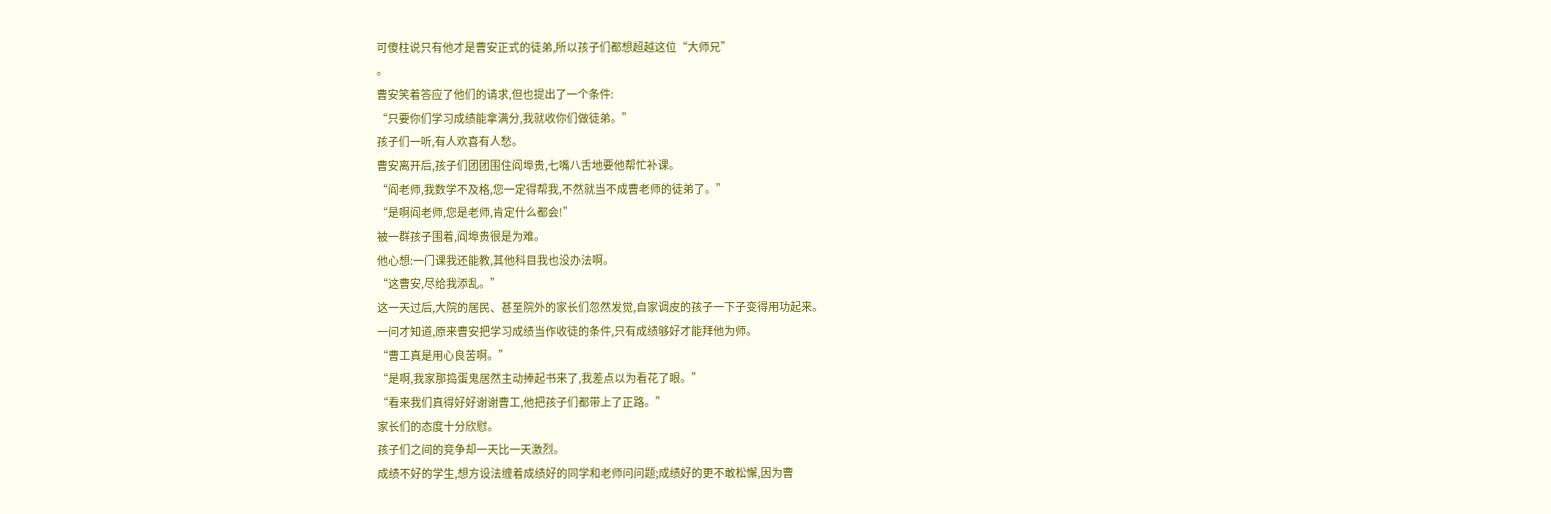可傻柱说只有他才是曹安正式的徒弟,所以孩子们都想超越这位“大师兄”
。
曹安笑着答应了他们的请求,但也提出了一个条件:
“只要你们学习成绩能拿满分,我就收你们做徒弟。”
孩子们一听,有人欢喜有人愁。
曹安离开后,孩子们团团围住阎埠贵,七嘴八舌地要他帮忙补课。
“阎老师,我数学不及格,您一定得帮我,不然就当不成曹老师的徒弟了。”
“是啊阎老师,您是老师,肯定什么都会!”
被一群孩子围着,阎埠贵很是为难。
他心想:一门课我还能教,其他科目我也没办法啊。
“这曹安,尽给我添乱。”
这一天过后,大院的居民、甚至院外的家长们忽然发觉,自家调皮的孩子一下子变得用功起来。
一问才知道,原来曹安把学习成绩当作收徒的条件,只有成绩够好才能拜他为师。
“曹工真是用心良苦啊。”
“是啊,我家那捣蛋鬼居然主动捧起书来了,我差点以为看花了眼。”
“看来我们真得好好谢谢曹工,他把孩子们都带上了正路。”
家长们的态度十分欣慰。
孩子们之间的竞争却一天比一天激烈。
成绩不好的学生,想方设法缠着成绩好的同学和老师问问题;成绩好的更不敢松懈,因为曹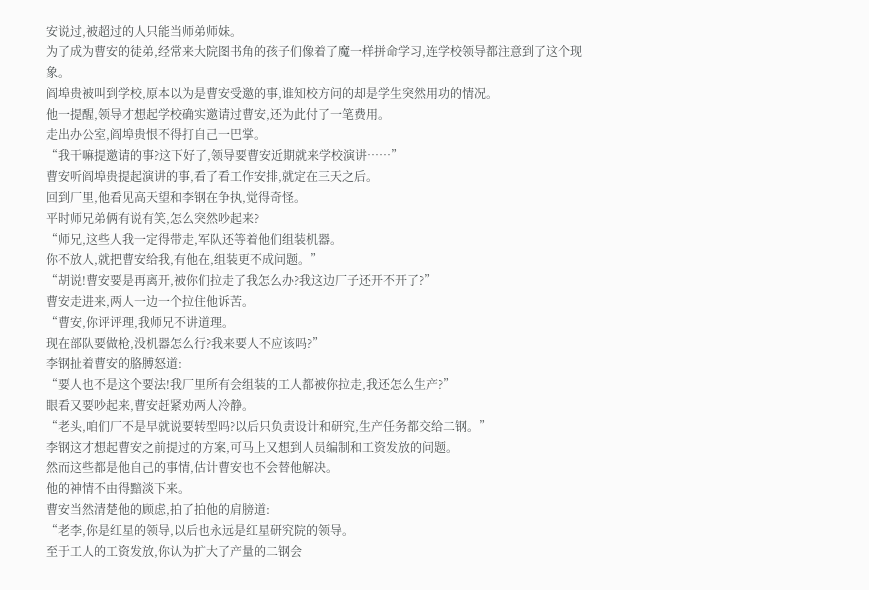安说过,被超过的人只能当师弟师妹。
为了成为曹安的徒弟,经常来大院图书角的孩子们像着了魔一样拼命学习,连学校领导都注意到了这个现象。
阎埠贵被叫到学校,原本以为是曹安受邀的事,谁知校方问的却是学生突然用功的情况。
他一提醒,领导才想起学校确实邀请过曹安,还为此付了一笔费用。
走出办公室,阎埠贵恨不得打自己一巴掌。
“我干嘛提邀请的事?这下好了,领导要曹安近期就来学校演讲……”
曹安听阎埠贵提起演讲的事,看了看工作安排,就定在三天之后。
回到厂里,他看见高天望和李钢在争执,觉得奇怪。
平时师兄弟俩有说有笑,怎么突然吵起来?
“师兄,这些人我一定得带走,军队还等着他们组装机器。
你不放人,就把曹安给我,有他在,组装更不成问题。”
“胡说!曹安要是再离开,被你们拉走了我怎么办?我这边厂子还开不开了?”
曹安走进来,两人一边一个拉住他诉苦。
“曹安,你评评理,我师兄不讲道理。
现在部队要做枪,没机器怎么行?我来要人不应该吗?”
李钢扯着曹安的胳膊怒道:
“要人也不是这个要法!我厂里所有会组装的工人都被你拉走,我还怎么生产?”
眼看又要吵起来,曹安赶紧劝两人冷静。
“老头,咱们厂不是早就说要转型吗?以后只负责设计和研究,生产任务都交给二钢。”
李钢这才想起曹安之前提过的方案,可马上又想到人员编制和工资发放的问题。
然而这些都是他自己的事情,估计曹安也不会替他解决。
他的神情不由得黯淡下来。
曹安当然清楚他的顾虑,拍了拍他的肩膀道:
“老李,你是红星的领导,以后也永远是红星研究院的领导。
至于工人的工资发放,你认为扩大了产量的二钢会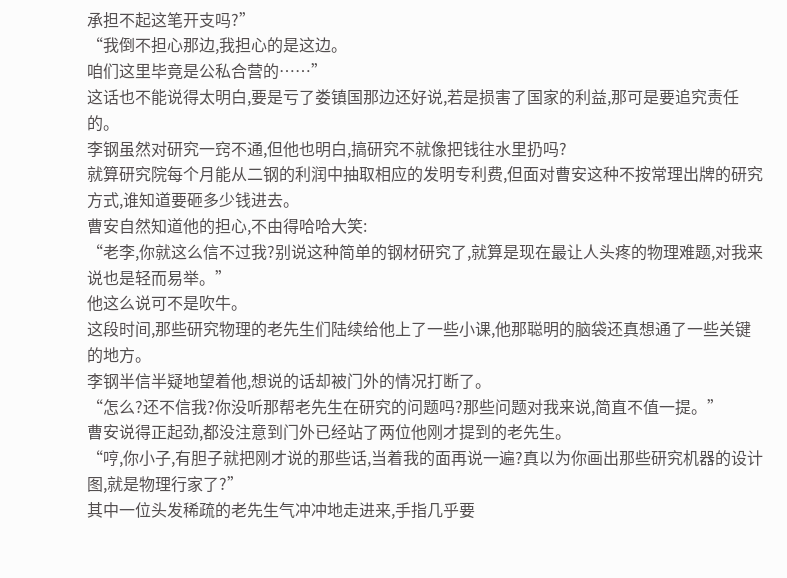承担不起这笔开支吗?”
“我倒不担心那边,我担心的是这边。
咱们这里毕竟是公私合营的……”
这话也不能说得太明白,要是亏了娄镇国那边还好说,若是损害了国家的利益,那可是要追究责任的。
李钢虽然对研究一窍不通,但他也明白,搞研究不就像把钱往水里扔吗?
就算研究院每个月能从二钢的利润中抽取相应的发明专利费,但面对曹安这种不按常理出牌的研究方式,谁知道要砸多少钱进去。
曹安自然知道他的担心,不由得哈哈大笑:
“老李,你就这么信不过我?别说这种简单的钢材研究了,就算是现在最让人头疼的物理难题,对我来说也是轻而易举。”
他这么说可不是吹牛。
这段时间,那些研究物理的老先生们陆续给他上了一些小课,他那聪明的脑袋还真想通了一些关键的地方。
李钢半信半疑地望着他,想说的话却被门外的情况打断了。
“怎么?还不信我?你没听那帮老先生在研究的问题吗?那些问题对我来说,简直不值一提。”
曹安说得正起劲,都没注意到门外已经站了两位他刚才提到的老先生。
“哼,你小子,有胆子就把刚才说的那些话,当着我的面再说一遍?真以为你画出那些研究机器的设计图,就是物理行家了?”
其中一位头发稀疏的老先生气冲冲地走进来,手指几乎要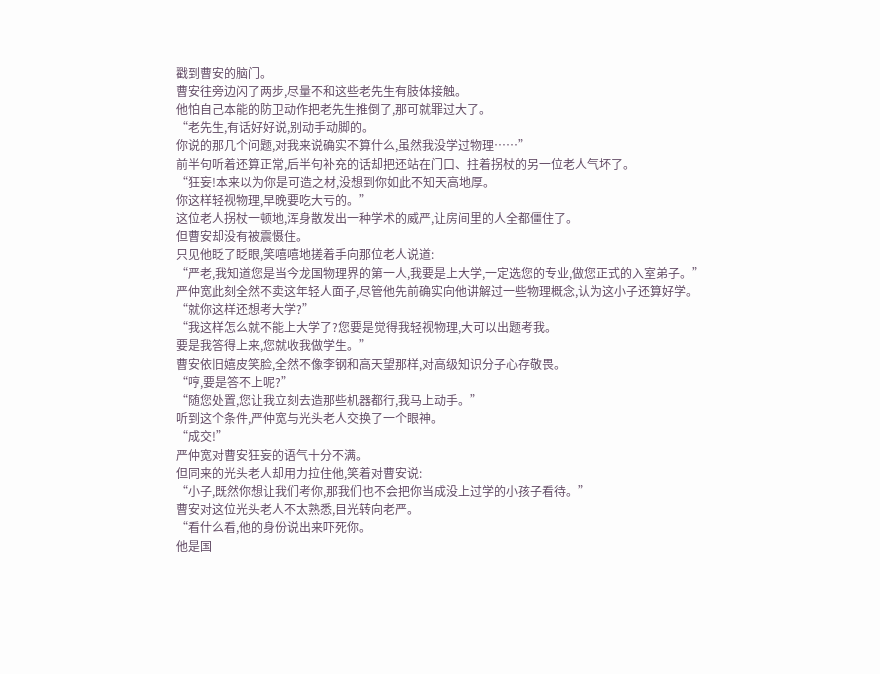戳到曹安的脑门。
曹安往旁边闪了两步,尽量不和这些老先生有肢体接触。
他怕自己本能的防卫动作把老先生推倒了,那可就罪过大了。
“老先生,有话好好说,别动手动脚的。
你说的那几个问题,对我来说确实不算什么,虽然我没学过物理……”
前半句听着还算正常,后半句补充的话却把还站在门口、拄着拐杖的另一位老人气坏了。
“狂妄!本来以为你是可造之材,没想到你如此不知天高地厚。
你这样轻视物理,早晚要吃大亏的。”
这位老人拐杖一顿地,浑身散发出一种学术的威严,让房间里的人全都僵住了。
但曹安却没有被震慑住。
只见他眨了眨眼,笑嘻嘻地搓着手向那位老人说道:
“严老,我知道您是当今龙国物理界的第一人,我要是上大学,一定选您的专业,做您正式的入室弟子。”
严仲宽此刻全然不卖这年轻人面子,尽管他先前确实向他讲解过一些物理概念,认为这小子还算好学。
“就你这样还想考大学?”
“我这样怎么就不能上大学了?您要是觉得我轻视物理,大可以出题考我。
要是我答得上来,您就收我做学生。”
曹安依旧嬉皮笑脸,全然不像李钢和高天望那样,对高级知识分子心存敬畏。
“哼,要是答不上呢?”
“随您处置,您让我立刻去造那些机器都行,我马上动手。”
听到这个条件,严仲宽与光头老人交换了一个眼神。
“成交!”
严仲宽对曹安狂妄的语气十分不满。
但同来的光头老人却用力拉住他,笑着对曹安说:
“小子,既然你想让我们考你,那我们也不会把你当成没上过学的小孩子看待。”
曹安对这位光头老人不太熟悉,目光转向老严。
“看什么看,他的身份说出来吓死你。
他是国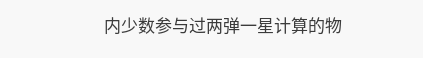内少数参与过两弹一星计算的物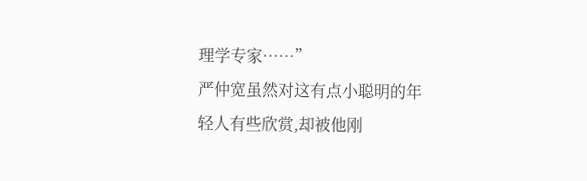理学专家……”
严仲宽虽然对这有点小聪明的年轻人有些欣赏,却被他刚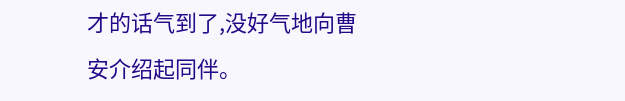才的话气到了,没好气地向曹安介绍起同伴。